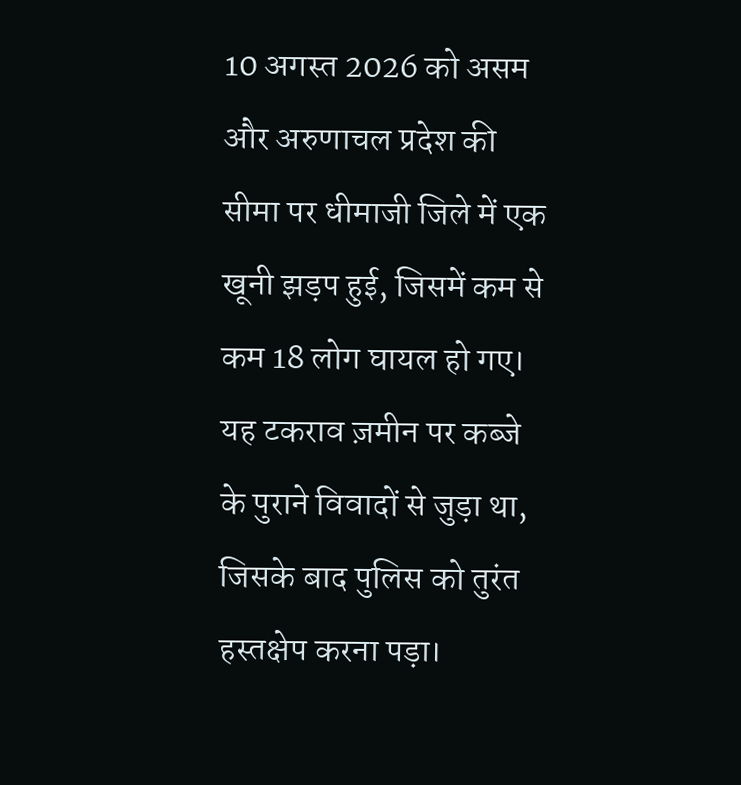10 अगस्त 2026 को असम और अरुणाचल प्रदेश की सीमा पर धीमाजी जिले में एक खूनी झड़प हुई, जिसमें कम से कम 18 लोग घायल हो गए। यह टकराव ज़मीन पर कब्जे के पुराने विवादों से जुड़ा था, जिसके बाद पुलिस को तुरंत हस्तक्षेप करना पड़ा।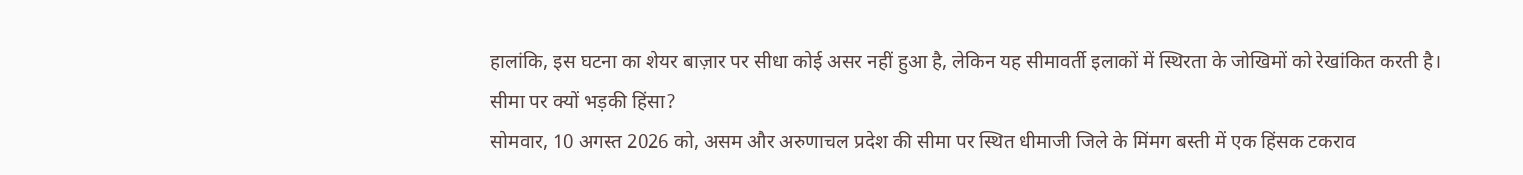हालांकि, इस घटना का शेयर बाज़ार पर सीधा कोई असर नहीं हुआ है, लेकिन यह सीमावर्ती इलाकों में स्थिरता के जोखिमों को रेखांकित करती है।
सीमा पर क्यों भड़की हिंसा?
सोमवार, 10 अगस्त 2026 को, असम और अरुणाचल प्रदेश की सीमा पर स्थित धीमाजी जिले के मिंमग बस्ती में एक हिंसक टकराव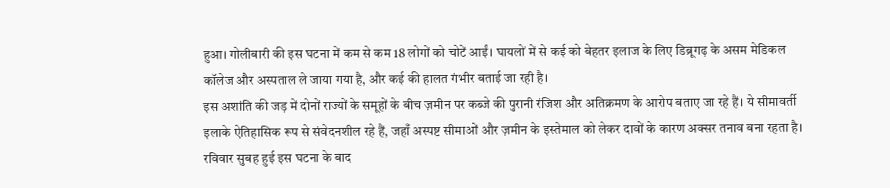हुआ। गोलीबारी की इस घटना में कम से कम 18 लोगों को चोटें आईं। घायलों में से कई को बेहतर इलाज के लिए डिब्रूगढ़ के असम मेडिकल कॉलेज और अस्पताल ले जाया गया है, और कई की हालत गंभीर बताई जा रही है।
इस अशांति की जड़ में दोनों राज्यों के समूहों के बीच ज़मीन पर कब्जे की पुरानी रंजिश और अतिक्रमण के आरोप बताए जा रहे हैं। ये सीमावर्ती इलाके ऐतिहासिक रूप से संवेदनशील रहे हैं, जहाँ अस्पष्ट सीमाओं और ज़मीन के इस्तेमाल को लेकर दावों के कारण अक्सर तनाव बना रहता है। रविवार सुबह हुई इस घटना के बाद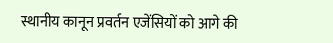स्थानीय कानून प्रवर्तन एजेंसियों को आगे की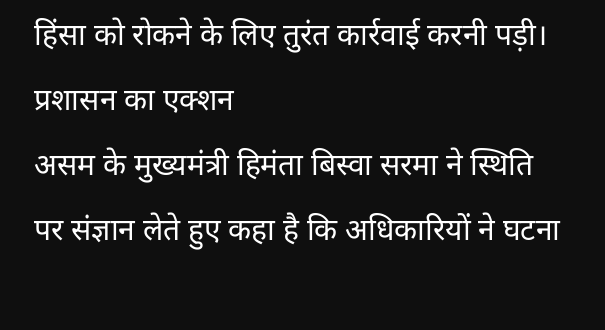हिंसा को रोकने के लिए तुरंत कार्रवाई करनी पड़ी।
प्रशासन का एक्शन
असम के मुख्यमंत्री हिमंता बिस्वा सरमा ने स्थिति पर संज्ञान लेते हुए कहा है कि अधिकारियों ने घटना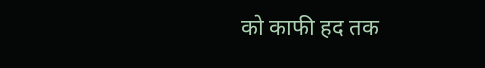को काफी हद तक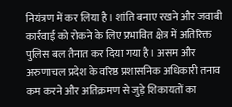नियंत्रण में कर लिया है। शांति बनाए रखने और जवाबी कार्रवाई को रोकने के लिए प्रभावित क्षेत्र में अतिरिक्त पुलिस बल तैनात कर दिया गया है। असम और अरुणाचल प्रदेश के वरिष्ठ प्रशासनिक अधिकारी तनाव कम करने और अतिक्रमण से जुड़े शिकायतों का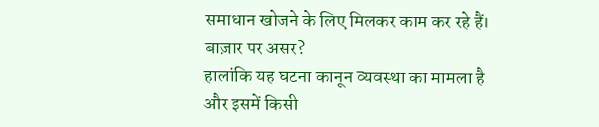समाधान खोजने के लिए मिलकर काम कर रहे हैं।
बाज़ार पर असर?
हालांकि यह घटना कानून व्यवस्था का मामला है और इसमें किसी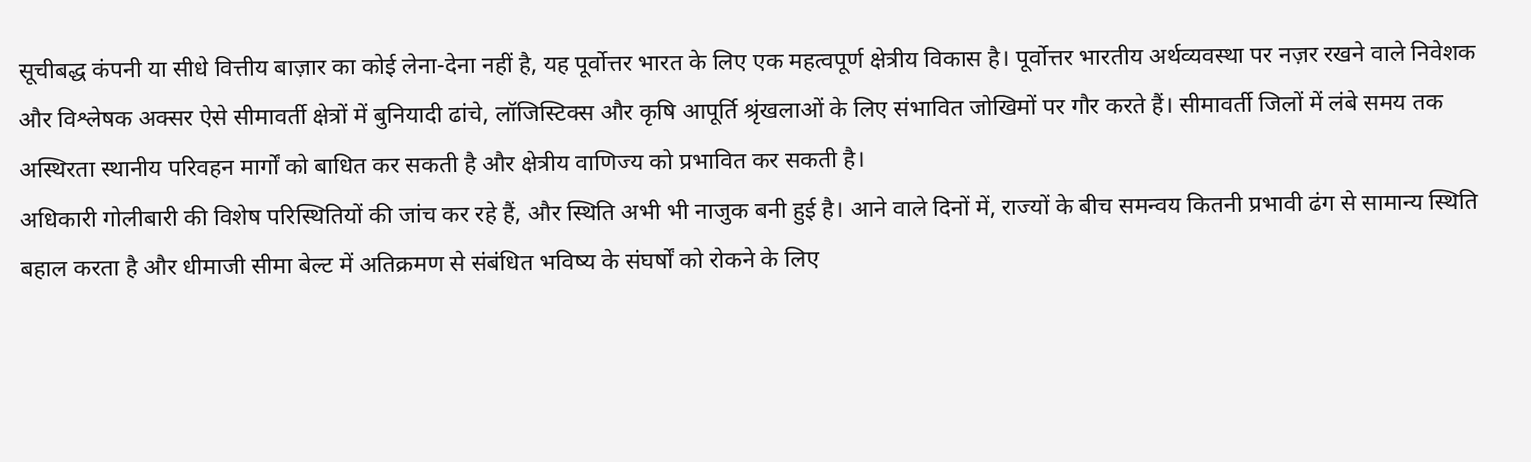सूचीबद्ध कंपनी या सीधे वित्तीय बाज़ार का कोई लेना-देना नहीं है, यह पूर्वोत्तर भारत के लिए एक महत्वपूर्ण क्षेत्रीय विकास है। पूर्वोत्तर भारतीय अर्थव्यवस्था पर नज़र रखने वाले निवेशक और विश्लेषक अक्सर ऐसे सीमावर्ती क्षेत्रों में बुनियादी ढांचे, लॉजिस्टिक्स और कृषि आपूर्ति श्रृंखलाओं के लिए संभावित जोखिमों पर गौर करते हैं। सीमावर्ती जिलों में लंबे समय तक अस्थिरता स्थानीय परिवहन मार्गों को बाधित कर सकती है और क्षेत्रीय वाणिज्य को प्रभावित कर सकती है।
अधिकारी गोलीबारी की विशेष परिस्थितियों की जांच कर रहे हैं, और स्थिति अभी भी नाजुक बनी हुई है। आने वाले दिनों में, राज्यों के बीच समन्वय कितनी प्रभावी ढंग से सामान्य स्थिति बहाल करता है और धीमाजी सीमा बेल्ट में अतिक्रमण से संबंधित भविष्य के संघर्षों को रोकने के लिए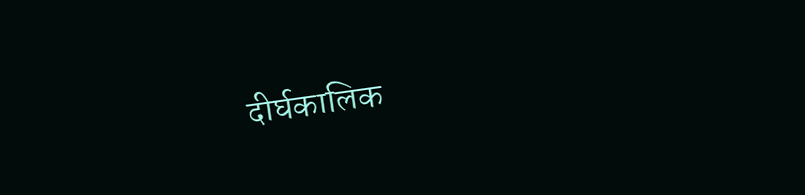दीर्घकालिक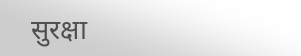सुरक्षा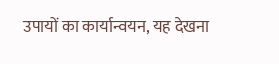उपायों का कार्यान्वयन, यह देखना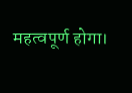महत्वपूर्ण होगा।